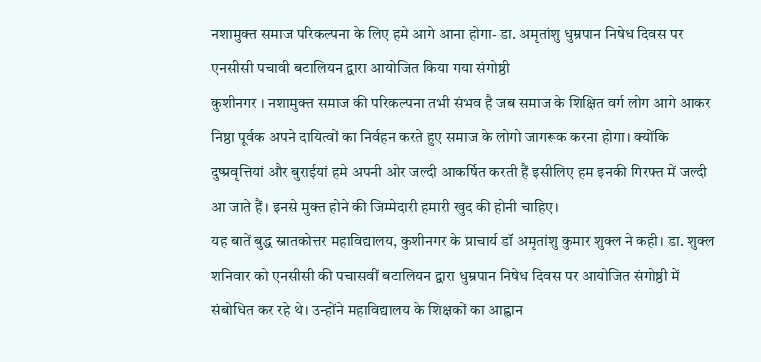नशामुक्त समाज परिकल्पना के लिए हमे आगे आना होगा- डा. अमृतांशु धुम्रपान निषेध दिवस पर एनसीसी पचावी बटालियन द्वारा आयोजित किया गया संगोष्ठी
कुशीनगर । नशामुक्त समाज की परिकल्पना तभी संभव है जब समाज के शिक्षित वर्ग लोग आगे आकर निष्ठा पूर्वक अपने दायित्वों का निर्वहन करते हुए समाज के लोगो जागरूक करना होगा। क्योंकि दुष्प्रवृत्तियां और बुराईयां हमे अपनी ओर जल्दी आकर्षित करती हैं इसीलिए हम इनकी गिरफ्त में जल्दी आ जाते हैं। इनसे मुक्त होने की जिम्मेदारी हमारी खुद की होनी चाहिए।
यह बातें बुद्ध स्नातकोत्तर महाविद्यालय, कुशीनगर के प्राचार्य डॉ अमृतांशु कुमार शुक्ल ने कही। डा. शुक्ल शनिवार को एनसीसी की पचासवीं बटालियन द्वारा धुम्रपान निषेध दिवस पर आयोजित संगोष्ठी में संबोधित कर रहे थे। उन्होंने महाविद्यालय के शिक्षकों का आह्वान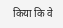किया कि वे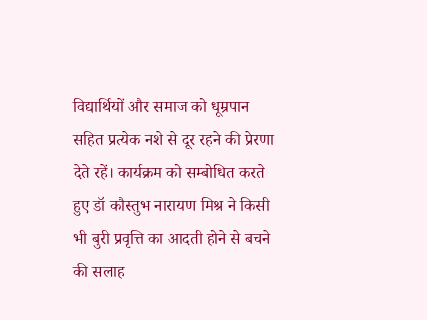विद्यार्थियों और समाज को धूम्रपान सहित प्रत्येक नशे से दूर रहने की प्रेरणा देते रहें। कार्यक्रम को सम्बोधित करते हुए डॉ कौस्तुभ नारायण मिश्र ने किसी भी बुरी प्रवृत्ति का आदती होने से बचने की सलाह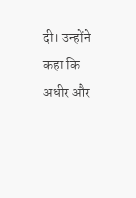दी। उन्होंने कहा कि अधीर और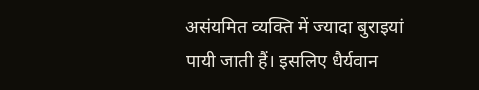असंयमित व्यक्ति में ज्यादा बुराइयां पायी जाती हैं। इसलिए धैर्यवान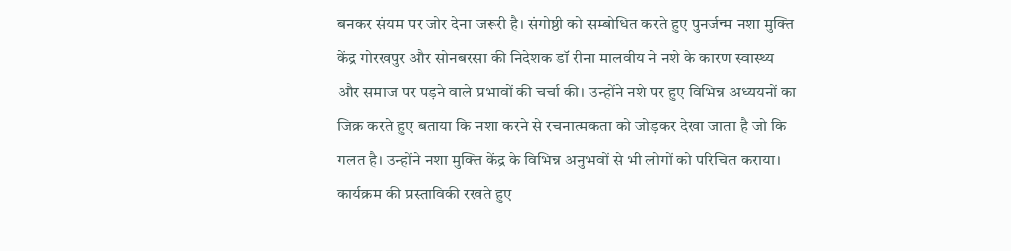बनकर संयम पर जोर देना जरूरी है। संगोष्ठी को सम्बोधित करते हुए पुनर्जन्म नशा मुक्ति केंद्र गोरखपुर और सोनबरसा की निदेशक डॉ रीना मालवीय ने नशे के कारण स्वास्थ्य और समाज पर पड़ने वाले प्रभावों की चर्चा की। उन्होंने नशे पर हुए विभिन्न अध्ययनों का जिक्र करते हुए बताया कि नशा करने से रचनात्मकता को जोड़कर देखा जाता है जो कि गलत है। उन्होंने नशा मुक्ति केंद्र के विभिन्न अनुभवों से भी लोगों को परिचित कराया। कार्यक्रम की प्रस्ताविकी रखते हुए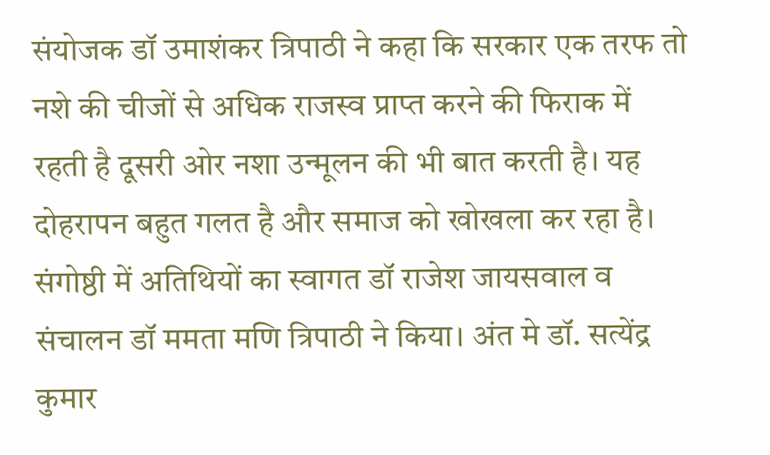संयोजक डॉ उमाशंकर त्रिपाठी ने कहा कि सरकार एक तरफ तो नशे की चीजों से अधिक राजस्व प्राप्त करने की फिराक में रहती है दूसरी ओर नशा उन्मूलन की भी बात करती है। यह दोहरापन बहुत गलत है और समाज को खोखला कर रहा है। संगोष्ठी में अतिथियों का स्वागत डॉ राजेश जायसवाल व संचालन डॉ ममता मणि त्रिपाठी ने किया। अंत मे डॉ. सत्येंद्र कुमार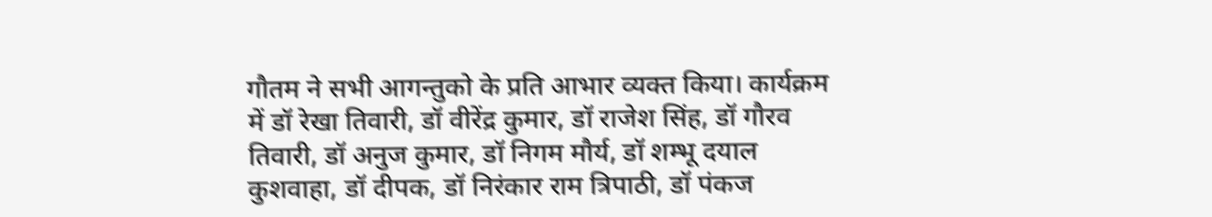गौतम ने सभी आगन्तुको के प्रति आभार व्यक्त किया। कार्यक्रम में डॉ रेखा तिवारी, डॉ वीरेंद्र कुमार, डॉ राजेश सिंह, डॉ गौरव तिवारी, डॉ अनुज कुमार, डॉ निगम मौर्य, डॉ शम्भू दयाल कुशवाहा, डॉ दीपक, डॉ निरंकार राम त्रिपाठी, डॉ पंकज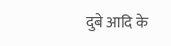दुबे आदि के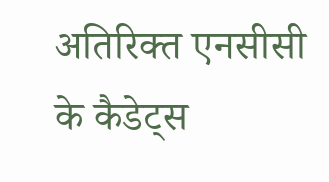अतिरिक्त एनसीसी के कैडेट्स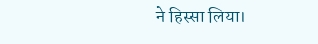ने हिस्सा लिया।